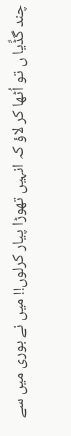چند گڈِّیا ں تو اُٹھا کر لاؤ کہ انہیں تھوڑا پیار کرلوں!! میں نے بوری میں سے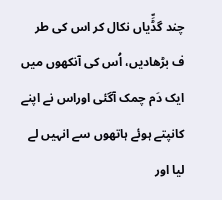چند گڈِّیاں نکال کر اس کی طر ف بڑھادیں، اُس کی آنکھوں میں ایک دَم چمک آگئی اوراس نے اپنے کانپتے ہوئے ہاتھوں سے انہیں لے لیا اور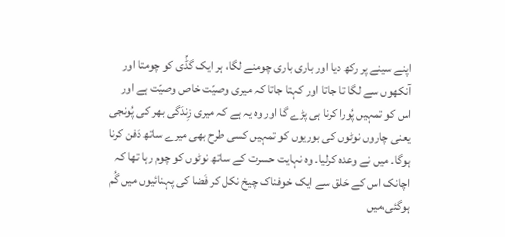اپنے سینے پر رکھ دیا اور باری باری چومنے لگا، ہر ایک گڈِّی کو چومتا اور آنکھوں سے لگا تا جاتا اور کہتا جاتا کہ میری وصیّت خاص وصیّت ہے اور اس کو تمہیں پُورا کرنا ہی پڑے گا اور وہ یہ ہے کہ میری زِندَگی بھر کی پُونجی یعنی چاروں نوٹوں کی بوریوں کو تمہیں کسی طرح بھی میرے ساتھ دَفن کرنا ہوگا۔ میں نے وعدہ کرلیا۔ وہ نہایت حسرت کے ساتھ نوٹوں کو چوم رہا تھا کہ اچانک اس کے حَلق سے ایک خوفناک چیخ نکل کر فَضا کی پہنائیوں میں گُم ہوگئی،میں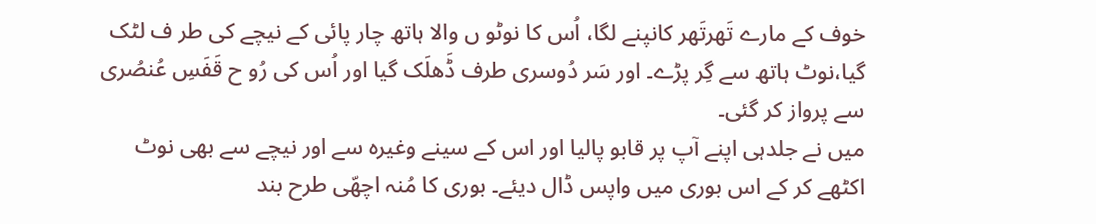خوف کے مارے تَھرتَھر کانپنے لگا، اُس کا نوٹو ں والا ہاتھ چار پائی کے نیچے کی طر ف لٹک گیا،نوٹ ہاتھ سے گِر پڑے۔ اور سَر دُوسری طرف ڈَھلَک گیا اور اُس کی رُو ح قَفَسِ عُنصُری سے پرواز کر گئی۔
میں نے جلدہی اپنے آپ پر قابو پالیا اور اس کے سینے وغیرہ سے اور نیچے سے بھی نوٹ اکٹھے کر کے اس بوری میں واپس ڈال دیئے۔ بوری کا مُنہ اچھّی طرح بند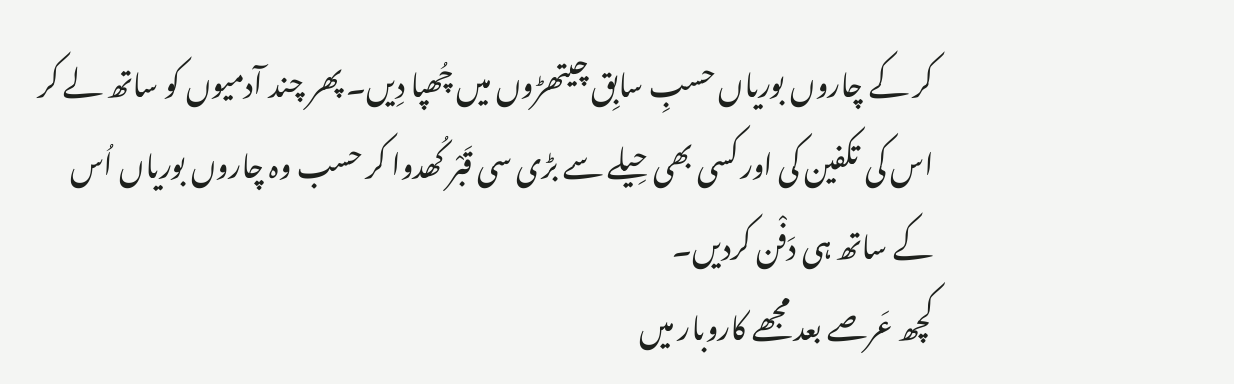کر کے چاروں بوریاں حسبِ سابِق چیتھڑوں میں چُھپا دِیں۔ پھر چند آدمیوں کو ساتھ لے کر اس کی تکفین کی اور کسی بھی حِیلے سے بڑی سی قَبْر کُھدوا کر حسب وہ چاروں بوریاں اُس کے ساتھ ہی دَفْن کردیں۔
کچھ عَرصے بعد مجھے کاروبار میں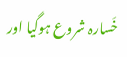خَسارہ شروع ہوگیا اور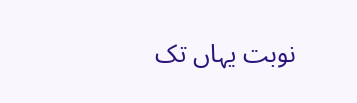نوبت یہاں تک